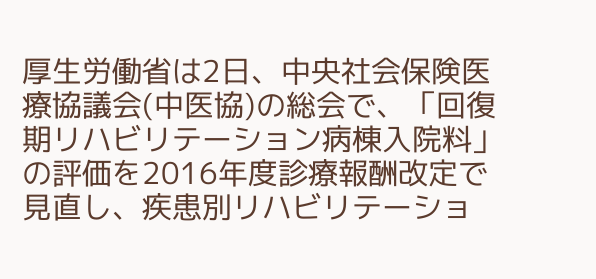厚生労働省は2日、中央社会保険医療協議会(中医協)の総会で、「回復期リハビリテーション病棟入院料」の評価を2016年度診療報酬改定で見直し、疾患別リハビリテーショ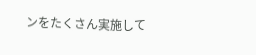ンをたくさん実施して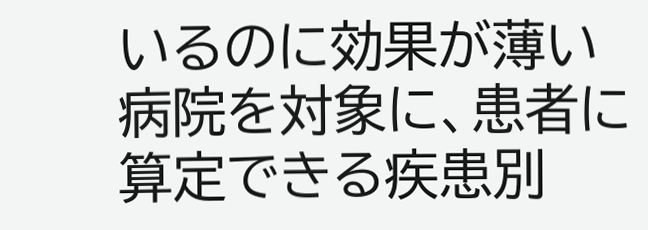いるのに効果が薄い病院を対象に、患者に算定できる疾患別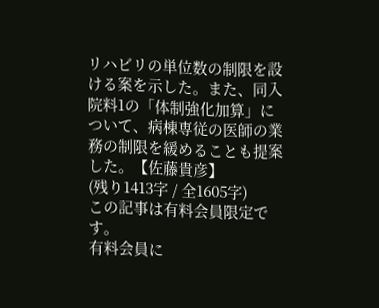リハビリの単位数の制限を設ける案を示した。また、同入院料1の「体制強化加算」について、病棟専従の医師の業務の制限を緩めることも提案した。【佐藤貴彦】
(残り1413字 / 全1605字)
この記事は有料会員限定です。
有料会員に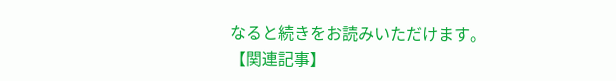なると続きをお読みいただけます。
【関連記事】